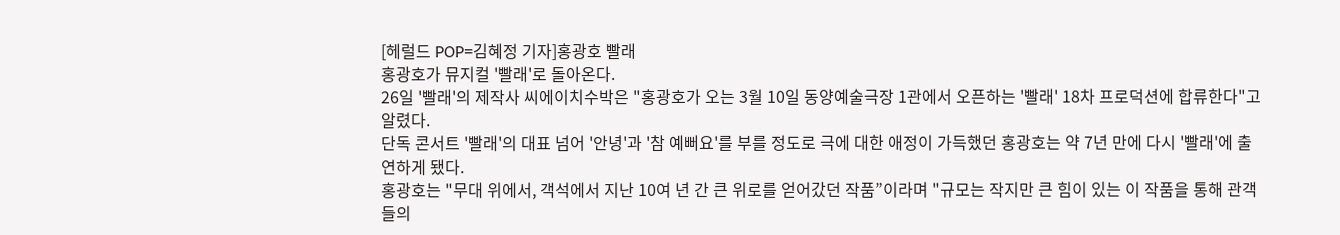[헤럴드 POP=김혜정 기자]홍광호 빨래
홍광호가 뮤지컬 '빨래'로 돌아온다.
26일 '빨래'의 제작사 씨에이치수박은 "홍광호가 오는 3월 10일 동양예술극장 1관에서 오픈하는 '빨래' 18차 프로덕션에 합류한다"고 알렸다.
단독 콘서트 '빨래'의 대표 넘어 '안녕'과 '참 예뻐요'를 부를 정도로 극에 대한 애정이 가득했던 홍광호는 약 7년 만에 다시 '빨래'에 출연하게 됐다.
홍광호는 "무대 위에서, 객석에서 지난 10여 년 간 큰 위로를 얻어갔던 작품”이라며 "규모는 작지만 큰 힘이 있는 이 작품을 통해 관객들의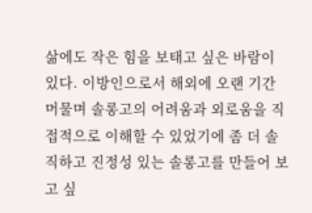삶에도 작은 힘을 보태고 싶은 바람이 있다. 이방인으로서 해외에 오랜 기간 머물며 솔롱고의 어려움과 외로움을 직접적으로 이해할 수 있었기에 좀 더 솔직하고 진정성 있는 솔롱고를 만들어 보고 싶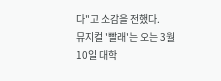다"고 소감을 전했다.
뮤지컬 '빨래'는 오는 3월10일 대학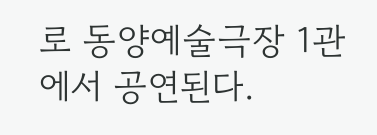로 동양예술극장 1관에서 공연된다.